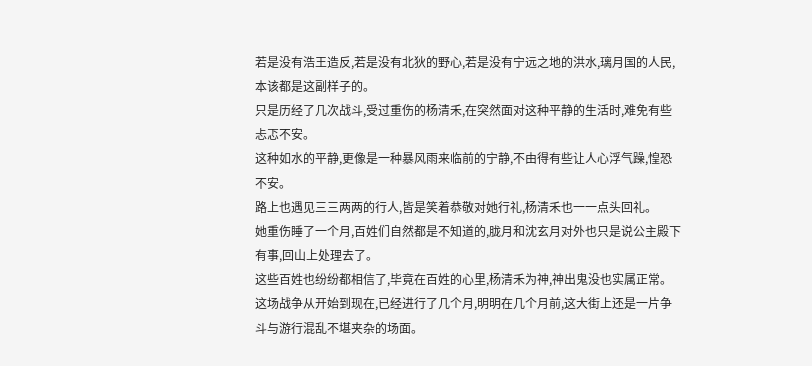若是没有浩王造反,若是没有北狄的野心,若是没有宁远之地的洪水,璃月国的人民,本该都是这副样子的。
只是历经了几次战斗,受过重伤的杨清禾,在突然面对这种平静的生活时,难免有些忐忑不安。
这种如水的平静,更像是一种暴风雨来临前的宁静,不由得有些让人心浮气躁,惶恐不安。
路上也遇见三三两两的行人,皆是笑着恭敬对她行礼,杨清禾也一一点头回礼。
她重伤睡了一个月,百姓们自然都是不知道的,胧月和沈玄月对外也只是说公主殿下有事,回山上处理去了。
这些百姓也纷纷都相信了,毕竟在百姓的心里,杨清禾为神,神出鬼没也实属正常。
这场战争从开始到现在,已经进行了几个月,明明在几个月前,这大街上还是一片争斗与游行混乱不堪夹杂的场面。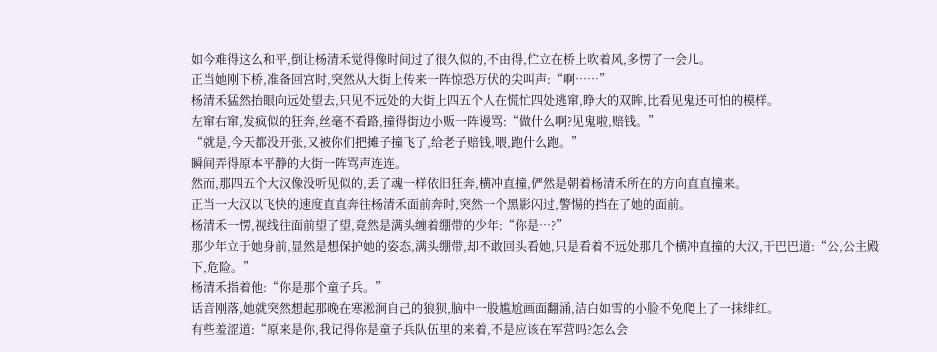如今难得这么和平,倒让杨清禾觉得像时间过了很久似的,不由得,伫立在桥上吹着风,多愣了一会儿。
正当她刚下桥,准备回宫时,突然从大街上传来一阵惊恐万伏的尖叫声:“啊……”
杨清禾猛然抬眼向远处望去,只见不远处的大街上四五个人在慌忙四处逃窜,睁大的双眸,比看见鬼还可怕的模样。
左窜右窜,发疯似的狂奔,丝毫不看路,撞得街边小贩一阵谩骂:“做什么啊?见鬼啦,赔钱。”
“就是,今天都没开张,又被你们把摊子撞飞了,给老子赔钱,喂,跑什么跑。”
瞬间弄得原本平静的大街一阵骂声连连。
然而,那四五个大汉像没听见似的,丢了魂一样依旧狂奔,横冲直撞,俨然是朝着杨清禾所在的方向直直撞来。
正当一大汉以飞快的速度直直奔往杨清禾面前奔时,突然一个黑影闪过,警惕的挡在了她的面前。
杨清禾一愣,视线往面前望了望,竟然是满头缠着绷带的少年:“你是…?”
那少年立于她身前,显然是想保护她的姿态,满头绷带,却不敢回头看她,只是看着不远处那几个横冲直撞的大汉,干巴巴道:“公,公主殿下,危险。”
杨清禾指着他:“你是那个童子兵。”
话音刚落,她就突然想起那晚在寒淞涧自己的狼狈,脑中一股尴尬画面翻涌,洁白如雪的小脸不免爬上了一抹绯红。
有些羞涩道:“原来是你,我记得你是童子兵队伍里的来着,不是应该在军营吗?怎么会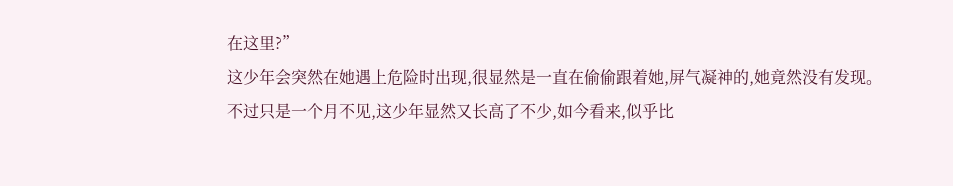在这里?”
这少年会突然在她遇上危险时出现,很显然是一直在偷偷跟着她,屏气凝神的,她竟然没有发现。
不过只是一个月不见,这少年显然又长高了不少,如今看来,似乎比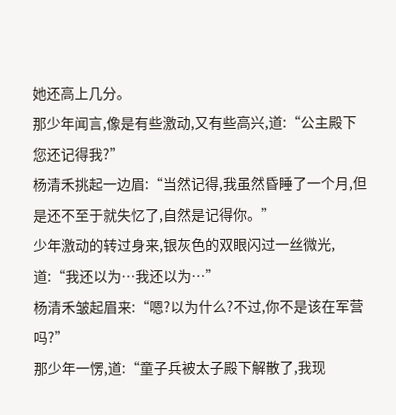她还高上几分。
那少年闻言,像是有些激动,又有些高兴,道:“公主殿下您还记得我?”
杨清禾挑起一边眉:“当然记得,我虽然昏睡了一个月,但是还不至于就失忆了,自然是记得你。”
少年激动的转过身来,银灰色的双眼闪过一丝微光,道:“我还以为…我还以为…”
杨清禾皱起眉来:“嗯?以为什么?不过,你不是该在军营吗?”
那少年一愣,道:“童子兵被太子殿下解散了,我现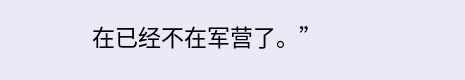在已经不在军营了。”